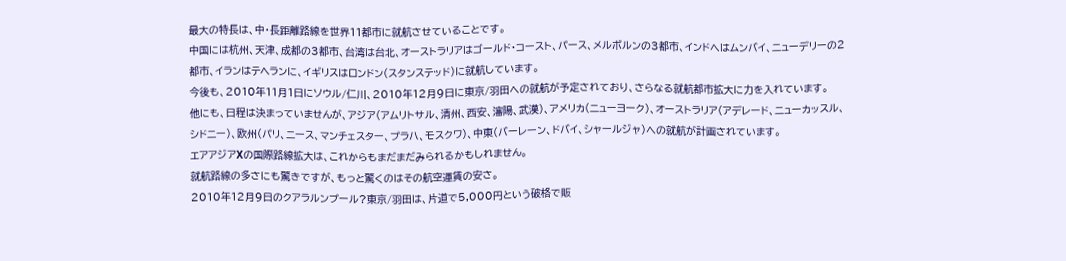最大の特長は、中・長距離路線を世界11都市に就航させていることです。
中国には杭州、天津、成都の3都市、台湾は台北、オーストラリアはゴールド・コースト、パース、メルボルンの3都市、インドへはムンバイ、ニューデリーの2都市、イランはテヘランに、イギリスはロンドン(スタンステッド)に就航しています。
今後も、2010年11月1日にソウル/仁川、2010年12月9日に東京/羽田への就航が予定されており、さらなる就航都市拡大に力を入れています。
他にも、日程は決まっていませんが、アジア(アムリトサル、清州、西安、瀋陽、武漢)、アメリカ(ニューヨーク)、オーストラリア(アデレード、ニューカッスル、シドニー)、欧州(パリ、ニース、マンチェスター、プラハ、モスクワ)、中東(バーレーン、ドバイ、シャールジャ)への就航が計画されています。
エアアジアXの国際路線拡大は、これからもまだまだみられるかもしれません。
就航路線の多さにも驚きですが、もっと驚くのはその航空運賃の安さ。
2010年12月9日のクアラルンプール?東京/羽田は、片道で5,000円という破格で販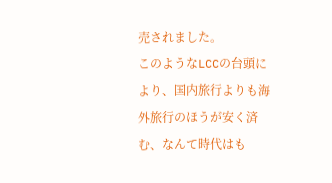売されました。
このようなLCCの台頭により、国内旅行よりも海外旅行のほうが安く済む、なんて時代はも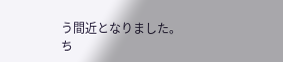う間近となりました。
ち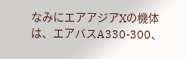なみにエアアジアXの機体は、エアバスA330-300、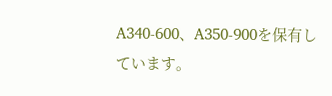A340-600、A350-900を保有しています。